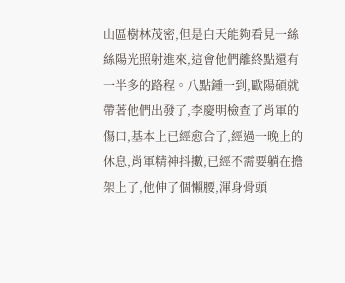山區樹林茂密,但是白天能夠看見一絲絲陽光照射進來,這會他們離終點還有一半多的路程。八點鍾一到,歐陽碩就帶著他們出發了,李慶明檢查了肖軍的傷口,基本上已經愈合了,經過一晚上的休息,肖軍精神抖擻,已經不需要躺在擔架上了,他伸了個懶腰,渾身骨頭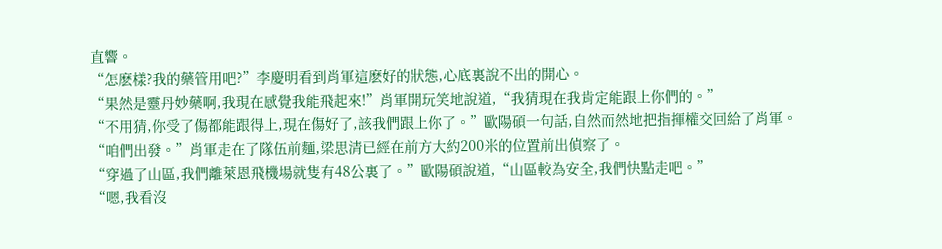直響。
“怎麽樣?我的藥管用吧?”李慶明看到肖軍這麽好的狀態,心底裏說不出的開心。
“果然是靈丹妙藥啊,我現在感覺我能飛起來!”肖軍開玩笑地說道,“我猜現在我肯定能跟上你們的。”
“不用猜,你受了傷都能跟得上,現在傷好了,該我們跟上你了。”歐陽碩一句話,自然而然地把指揮權交回給了肖軍。
“咱們出發。”肖軍走在了隊伍前麵,梁思清已經在前方大約200米的位置前出偵察了。
“穿過了山區,我們離萊恩飛機場就隻有48公裏了。”歐陽碩說道,“山區較為安全,我們快點走吧。”
“嗯,我看沒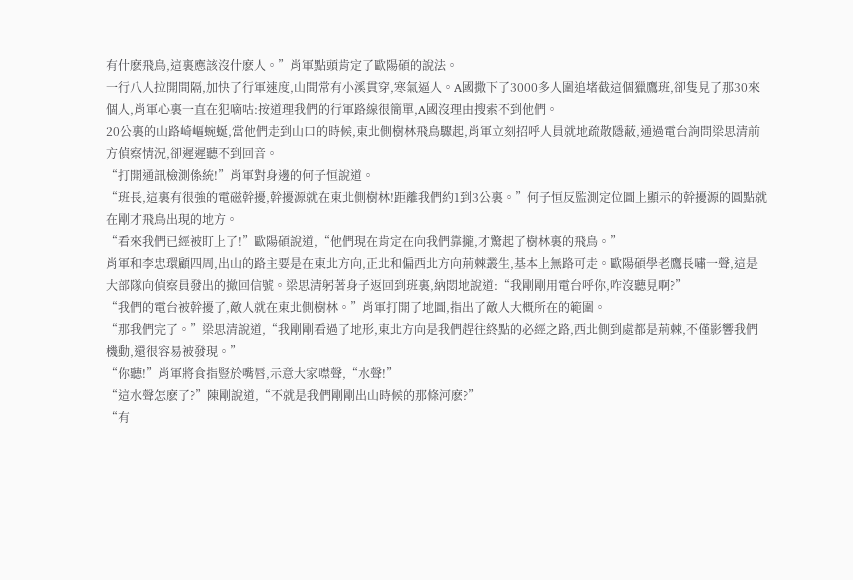有什麽飛鳥,這裏應該沒什麽人。”肖軍點頭肯定了歐陽碩的說法。
一行八人拉開間隔,加快了行軍速度,山間常有小溪貫穿,寒氣逼人。A國撒下了3000多人圍追堵截這個獵鷹班,卻隻見了那30來個人,肖軍心裏一直在犯嘀咕:按道理我們的行軍路線很簡單,A國沒理由搜索不到他們。
20公裏的山路崎嶇蜿蜒,當他們走到山口的時候,東北側樹林飛鳥驟起,肖軍立刻招呼人員就地疏散隱蔽,通過電台詢問梁思清前方偵察情況,卻遲遲聽不到回音。
“打開通訊檢測係統!”肖軍對身邊的何子恒說道。
“班長,這裏有很強的電磁幹擾,幹擾源就在東北側樹林!距離我們約1到3公裏。”何子恒反監測定位圖上顯示的幹擾源的圓點就在剛才飛鳥出現的地方。
“看來我們已經被盯上了!”歐陽碩說道,“他們現在肯定在向我們靠攏,才驚起了樹林裏的飛鳥。”
肖軍和李忠環顧四周,出山的路主要是在東北方向,正北和偏西北方向荊棘叢生,基本上無路可走。歐陽碩學老鷹長嘯一聲,這是大部隊向偵察員發出的撤回信號。梁思清躬著身子返回到班裏,納悶地說道:“我剛剛用電台呼你,咋沒聽見啊?”
“我們的電台被幹擾了,敵人就在東北側樹林。”肖軍打開了地圖,指出了敵人大概所在的範圍。
“那我們完了。”梁思清說道,“我剛剛看過了地形,東北方向是我們趕往終點的必經之路,西北側到處都是荊棘,不僅影響我們機動,還很容易被發現。”
“你聽!”肖軍將食指豎於嘴唇,示意大家噤聲,“水聲!”
“這水聲怎麽了?”陳剛說道,“不就是我們剛剛出山時候的那條河麽?”
“有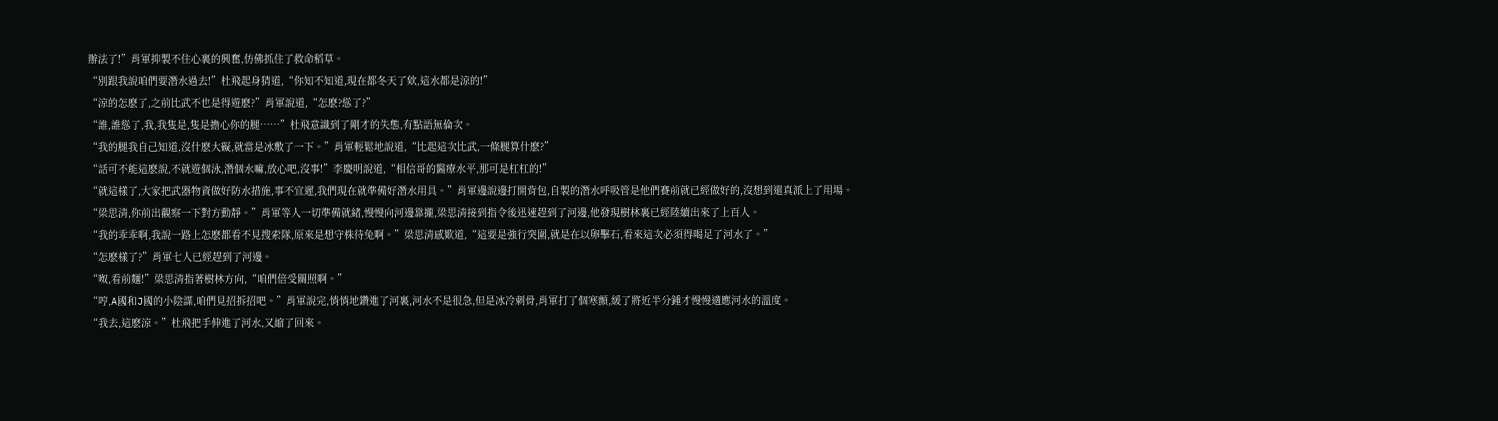辦法了!”肖軍抑製不住心裏的興奮,仿佛抓住了救命稻草。
“別跟我說咱們要潛水過去!”杜飛起身猜道,“你知不知道,現在都冬天了欸,這水都是涼的!”
“涼的怎麽了,之前比武不也是得遊麽?”肖軍說道,“怎麽?慫了?”
“誰,誰慫了,我,我隻是,隻是擔心你的腿……”杜飛意識到了剛才的失態,有點語無倫次。
“我的腿我自己知道,沒什麽大礙,就當是冰敷了一下。”肖軍輕鬆地說道,“比起這次比武,一條腿算什麽?”
“話可不能這麽說,不就遊個泳,潛個水嘛,放心吧,沒事!”李慶明說道,“相信哥的醫療水平,那可是杠杠的!”
“就這樣了,大家把武器物資做好防水措施,事不宜遲,我們現在就準備好潛水用具。”肖軍邊說邊打開背包,自製的潛水呼吸管是他們賽前就已經做好的,沒想到還真派上了用場。
“梁思清,你前出觀察一下對方動靜。”肖軍等人一切準備就緒,慢慢向河邊靠攏,梁思清接到指令後迅速趕到了河邊,他發現樹林裏已經陸續出來了上百人。
“我的乖乖啊,我說一路上怎麽都看不見搜索隊,原來是想守株待兔啊。”梁思清感歎道,“這要是強行突圍,就是在以卵擊石,看來這次必須得喝足了河水了。”
“怎麽樣了?”肖軍七人已經趕到了河邊。
“呶,看前麵!”梁思清指著樹林方向,“咱們倍受關照啊。”
“哼,A國和J國的小陰謀,咱們見招拆招吧。”肖軍說完,悄悄地鑽進了河裏,河水不是很急,但是冰冷刺骨,肖軍打了個寒顫,緩了將近半分鍾才慢慢適應河水的溫度。
“我去,這麽涼。”杜飛把手伸進了河水,又縮了回來。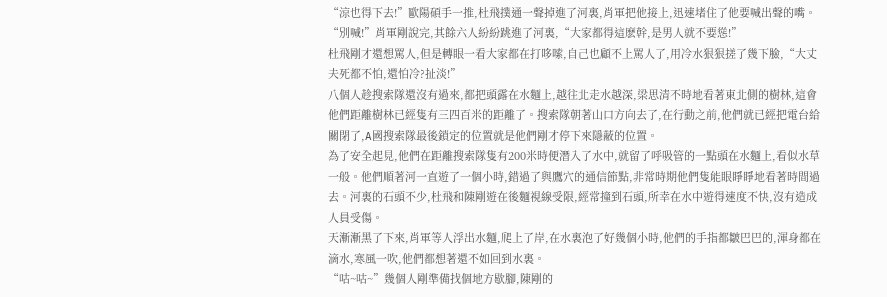“涼也得下去!”歐陽碩手一推,杜飛撲通一聲掉進了河裏,肖軍把他接上,迅速堵住了他要喊出聲的嘴。
“別喊!”肖軍剛說完,其餘六人紛紛跳進了河裏,“大家都得這麽幹,是男人就不要慫!”
杜飛剛才還想罵人,但是轉眼一看大家都在打哆嗦,自己也顧不上罵人了,用冷水狠狠搓了幾下臉,“大丈夫死都不怕,還怕冷?扯淡!”
八個人趁搜索隊還沒有過來,都把頭露在水麵上,越往北走水越深,梁思清不時地看著東北側的樹林,這會他們距離樹林已經隻有三四百米的距離了。搜索隊朝著山口方向去了,在行動之前,他們就已經把電台給關閉了,A國搜索隊最後鎖定的位置就是他們剛才停下來隱蔽的位置。
為了安全起見,他們在距離搜索隊隻有200米時便潛入了水中,就留了呼吸管的一點頭在水麵上,看似水草一般。他們順著河一直遊了一個小時,錯過了與鷹穴的通信節點,非常時期他們隻能眼睜睜地看著時間過去。河裏的石頭不少,杜飛和陳剛遊在後麵視線受限,經常撞到石頭,所幸在水中遊得速度不快,沒有造成人員受傷。
天漸漸黑了下來,肖軍等人浮出水麵,爬上了岸,在水裏泡了好幾個小時,他們的手指都皺巴巴的,渾身都在滴水,寒風一吹,他們都想著還不如回到水裏。
“咕~咕~”幾個人剛準備找個地方歇腳,陳剛的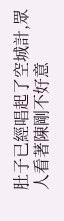肚子已經唱起了空城計,眾人看著陳剛不好意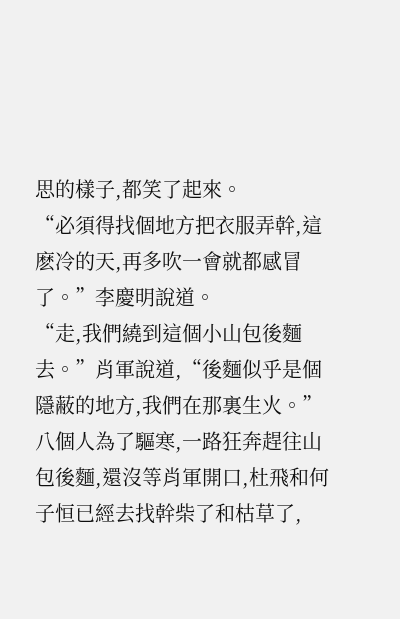思的樣子,都笑了起來。
“必須得找個地方把衣服弄幹,這麽冷的天,再多吹一會就都感冒了。”李慶明說道。
“走,我們繞到這個小山包後麵去。”肖軍說道,“後麵似乎是個隱蔽的地方,我們在那裏生火。”
八個人為了驅寒,一路狂奔趕往山包後麵,還沒等肖軍開口,杜飛和何子恒已經去找幹柴了和枯草了,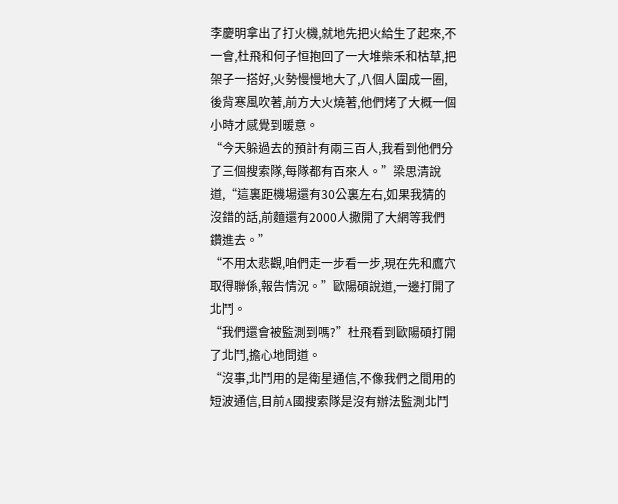李慶明拿出了打火機,就地先把火給生了起來,不一會,杜飛和何子恒抱回了一大堆柴禾和枯草,把架子一搭好,火勢慢慢地大了,八個人圍成一圈,後背寒風吹著,前方大火燒著,他們烤了大概一個小時才感覺到暖意。
“今天躲過去的預計有兩三百人,我看到他們分了三個搜索隊,每隊都有百來人。”梁思清說道,“這裏距機場還有30公裏左右,如果我猜的沒錯的話,前麵還有2000人撒開了大網等我們鑽進去。”
“不用太悲觀,咱們走一步看一步,現在先和鷹穴取得聯係,報告情況。”歐陽碩說道,一邊打開了北鬥。
“我們還會被監測到嗎?”杜飛看到歐陽碩打開了北鬥,擔心地問道。
“沒事,北鬥用的是衛星通信,不像我們之間用的短波通信,目前A國搜索隊是沒有辦法監測北鬥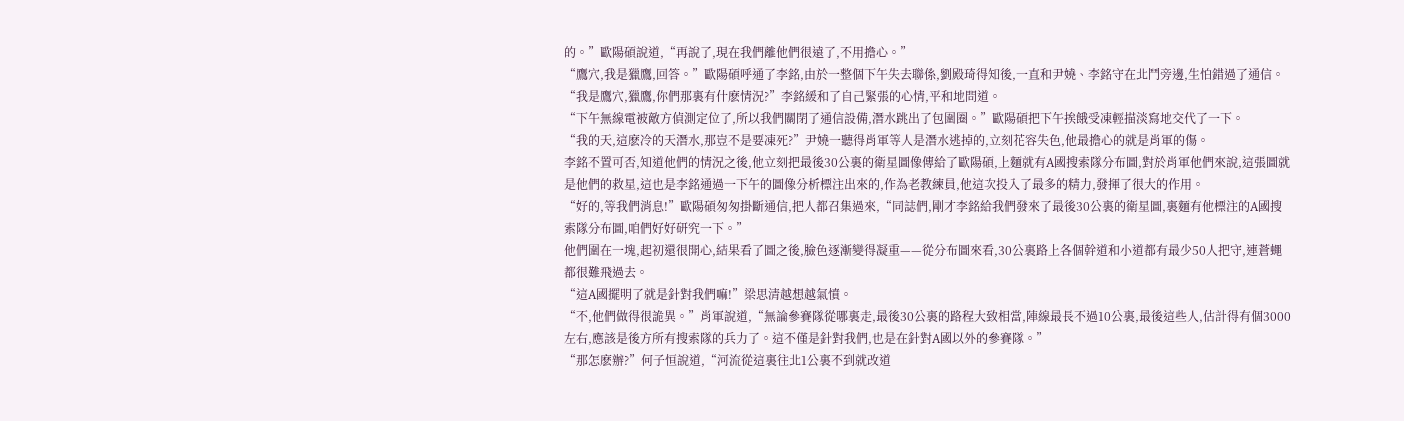的。”歐陽碩說道,“再說了,現在我們離他們很遠了,不用擔心。”
“鷹穴,我是獵鷹,回答。”歐陽碩呼通了李銘,由於一整個下午失去聯係,劉殿琦得知後,一直和尹嬈、李銘守在北鬥旁邊,生怕錯過了通信。
“我是鷹穴,獵鷹,你們那裏有什麽情況?”李銘緩和了自己緊張的心情,平和地問道。
“下午無線電被敵方偵測定位了,所以我們關閉了通信設備,潛水跳出了包圍圈。”歐陽碩把下午挨餓受凍輕描淡寫地交代了一下。
“我的天,這麽冷的天潛水,那豈不是要凍死?”尹嬈一聽得肖軍等人是潛水逃掉的,立刻花容失色,他最擔心的就是肖軍的傷。
李銘不置可否,知道他們的情況之後,他立刻把最後30公裏的衛星圖像傳給了歐陽碩,上麵就有A國搜索隊分布圖,對於肖軍他們來說,這張圖就是他們的救星,這也是李銘通過一下午的圖像分析標注出來的,作為老教練員,他這次投入了最多的精力,發揮了很大的作用。
“好的,等我們消息!”歐陽碩匆匆掛斷通信,把人都召集過來,“同誌們,剛才李銘給我們發來了最後30公裏的衛星圖,裏麵有他標注的A國搜索隊分布圖,咱們好好研究一下。”
他們圍在一塊,起初還很開心,結果看了圖之後,臉色逐漸變得凝重——從分布圖來看,30公裏路上各個幹道和小道都有最少50人把守,連蒼蠅都很難飛過去。
“這A國擺明了就是針對我們嘛!”梁思清越想越氣憤。
“不,他們做得很詭異。”肖軍說道,“無論參賽隊從哪裏走,最後30公裏的路程大致相當,陣線最長不過10公裏,最後這些人,估計得有個3000左右,應該是後方所有搜索隊的兵力了。這不僅是針對我們,也是在針對A國以外的參賽隊。”
“那怎麽辦?”何子恒說道,“河流從這裏往北1公裏不到就改道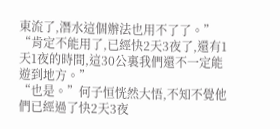東流了,潛水這個辦法也用不了了。”
“肯定不能用了,已經快2天3夜了,還有1天1夜的時間,這30公裏我們還不一定能遊到地方。”
“也是。”何子恒恍然大悟,不知不覺他們已經過了快2天3夜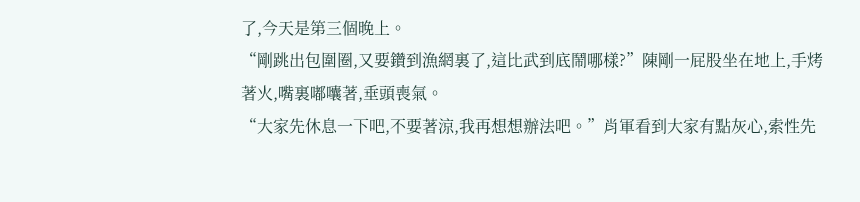了,今天是第三個晚上。
“剛跳出包圍圈,又要鑽到漁網裏了,這比武到底鬧哪樣?”陳剛一屁股坐在地上,手烤著火,嘴裏嘟囔著,垂頭喪氣。
“大家先休息一下吧,不要著涼,我再想想辦法吧。”肖軍看到大家有點灰心,索性先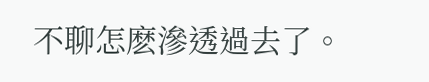不聊怎麽滲透過去了。